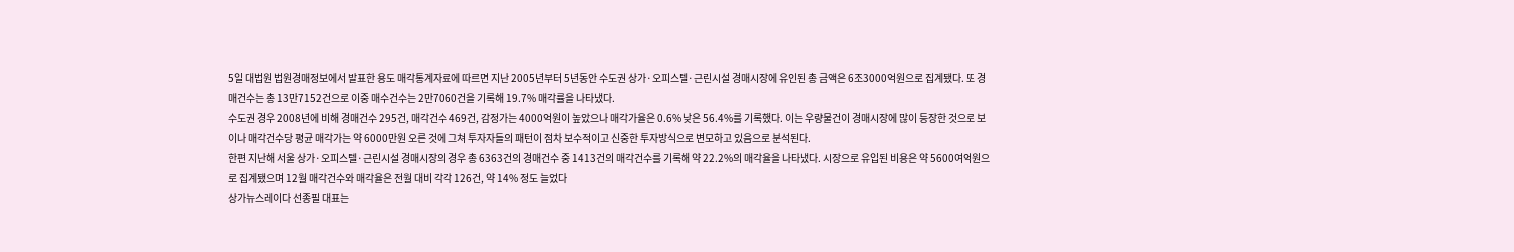5일 대법원 법원경매정보에서 발표한 용도 매각통계자료에 따르면 지난 2005년부터 5년동안 수도권 상가·오피스텔·근린시설 경매시장에 유인된 총 금액은 6조3000억원으로 집계됐다. 또 경매건수는 총 13만7152건으로 이중 매수건수는 2만7060건을 기록해 19.7% 매각률을 나타냈다.
수도권 경우 2008년에 비해 경매건수 295건, 매각건수 469건, 감정가는 4000억원이 높았으나 매각가율은 0.6% 낮은 56.4%를 기록했다. 이는 우량물건이 경매시장에 많이 등장한 것으로 보이나 매각건수당 평균 매각가는 약 6000만원 오른 것에 그쳐 투자자들의 패턴이 점차 보수적이고 신중한 투자방식으로 변모하고 있음으로 분석된다.
한편 지난해 서울 상가·오피스텔·근린시설 경매시장의 경우 총 6363건의 경매건수 중 1413건의 매각건수를 기록해 약 22.2%의 매각율을 나타냈다. 시장으로 유입된 비용은 약 5600여억원으로 집계됐으며 12월 매각건수와 매각율은 전월 대비 각각 126건, 약 14% 정도 늘었다
상가뉴스레이다 선종필 대표는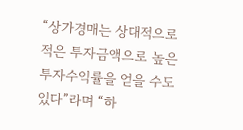“상가경매는 상대적으로 적은 투자금액으로 높은 투자수익률을 얻을 수도 있다”라며 “하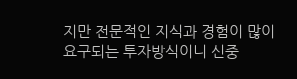지만 전문적인 지식과 경험이 많이 요구되는 투자방식이니 신중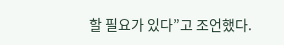할 필요가 있다”고 조언했다.